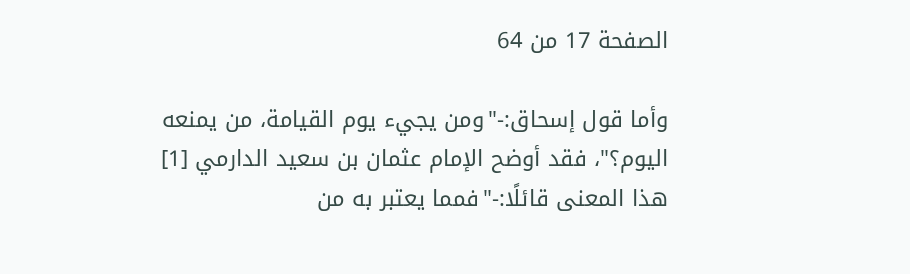الصفحة 17 من 64

وأما قول إسحاق:-"ومن يجيء يوم القيامة، من يمنعه اليوم؟"، فقد أوضح الإمام عثمان بن سعيد الدارمي [1] هذا المعنى قائلًا:-"فمما يعتبر به من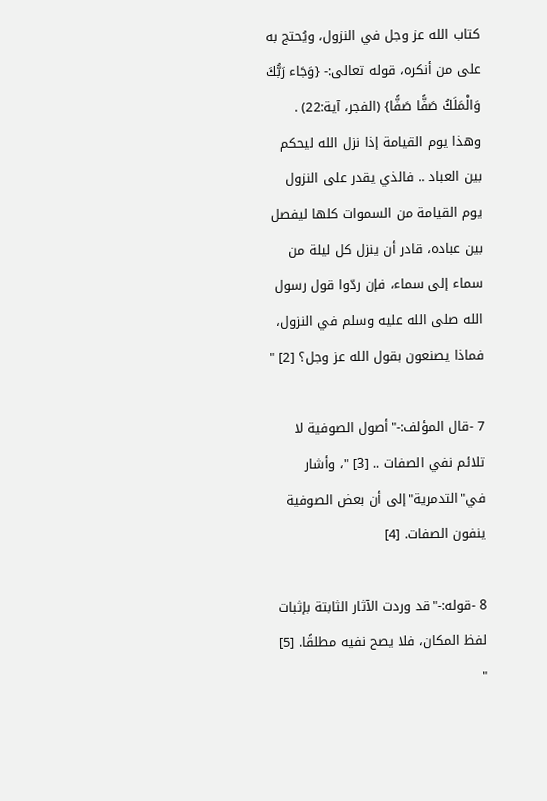كتاب الله عز وجل في النزول، ويُحتج به على من أنكره، قوله تعالى:- {وَجَاء رَبُّكَ وَالْمَلَكُ صَفًّا صَفًّا} (الفجر، آية:22) . وهذا يوم القيامة إذا نزل الله ليحكم بين العباد .. فالذي يقدر على النزول يوم القيامة من السموات كلها ليفصل بين عباده، قادر أن ينزل كل ليلة من سماء إلى سماء، فإن ردّوا قول رسول الله صلى الله عليه وسلم في النزول، فماذا يصنعون بقول الله عز وجل؟ [2] "

7 -قال المؤلف:-"أصول الصوفية لا تلائم نفي الصفات .. [3] "، وأشار في"التدمرية"إلى أن بعض الصوفية ينفون الصفات. [4]

8 -قوله:-"قد وردت الآثار الثابتة بإثبات لفظ المكان، فلا يصح نفيه مطلقًا. [5] "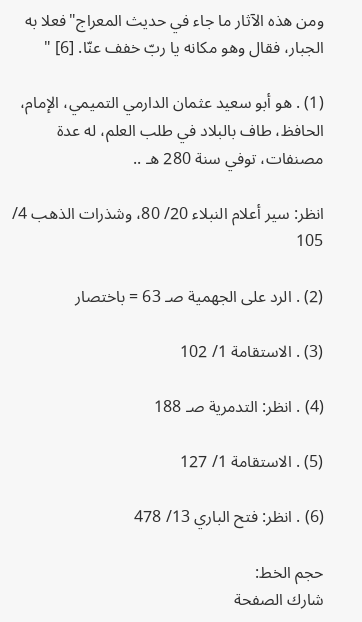ومن هذه الآثار ما جاء في حديث المعراج"فعلا به الجبار، فقال وهو مكانه يا ربّ خفف عنّا. [6] "

(1) . هو أبو سعيد عثمان الدارمي التميمي، الإمام، الحافظ، طاف بالبلاد في طلب العلم، له عدة مصنفات، توفي سنة 280 هـ ..

انظر: سير أعلام النبلاء 20/ 80، وشذرات الذهب 4/ 105

(2) . الرد على الجهمية صـ 63 = باختصار

(3) . الاستقامة 1/ 102

(4) . انظر: التدمرية صـ 188

(5) . الاستقامة 1/ 127

(6) . انظر: فتح الباري 13/ 478

حجم الخط:
شارك الصفحة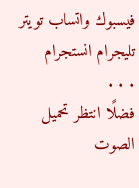فيسبوك واتساب تويتر تليجرام انستجرام
. . .
فضلًا انتظر تحميل الصوت